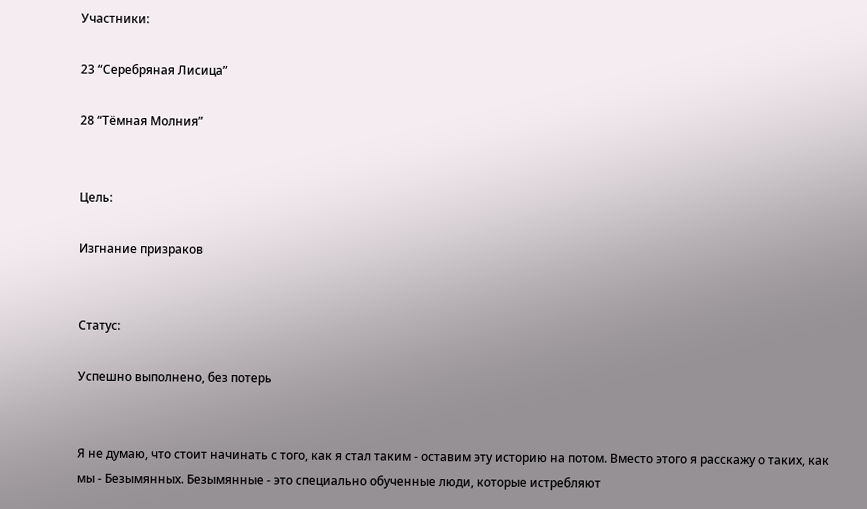Участники:

23 “Серебряная Лисица”

28 “Тёмная Молния”


Цель:

Изгнание призраков


Статус:

Успешно выполнено, без потерь


Я не думаю, что стоит начинать с того, как я стал таким - оставим эту историю на потом. Вместо этого я расскажу о таких, как мы - Безымянных. Безымянные - это специально обученные люди, которые истребляют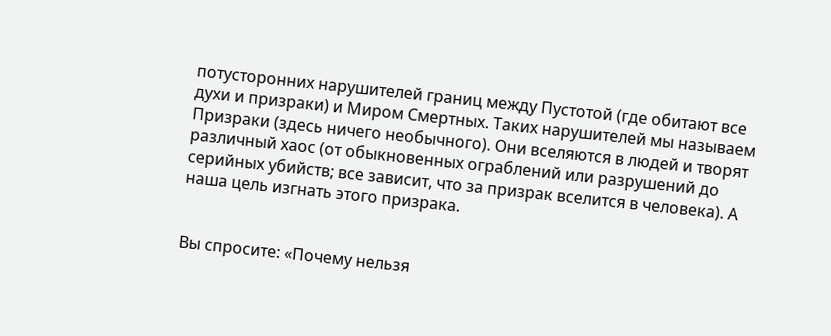потусторонних нарушителей границ между Пустотой (где обитают все духи и призраки) и Миром Смертных. Таких нарушителей мы называем Призраки (здесь ничего необычного). Они вселяются в людей и творят различный хаос (от обыкновенных ограблений или разрушений до серийных убийств; все зависит, что за призрак вселится в человека). А наша цель изгнать этого призрака.


Вы спросите: «Почему нельзя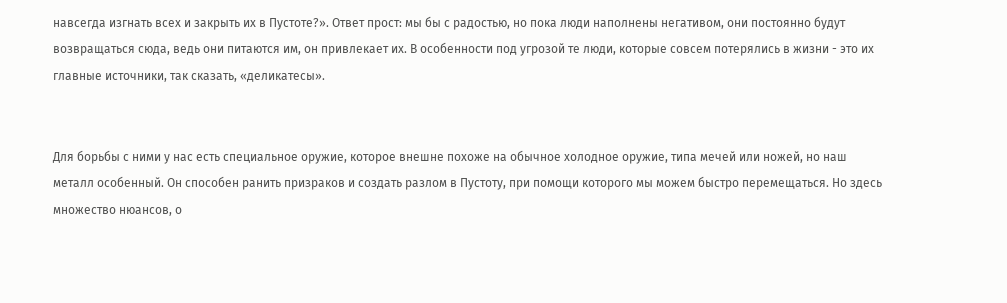навсегда изгнать всех и закрыть их в Пустоте?». Ответ прост: мы бы с радостью, но пока люди наполнены негативом, они постоянно будут возвращаться сюда, ведь они питаются им, он привлекает их. В особенности под угрозой те люди, которые совсем потерялись в жизни - это их главные источники, так сказать, «деликатесы».


Для борьбы с ними у нас есть специальное оружие, которое внешне похоже на обычное холодное оружие, типа мечей или ножей, но наш металл особенный. Он способен ранить призраков и создать разлом в Пустоту, при помощи которого мы можем быстро перемещаться. Но здесь множество нюансов, о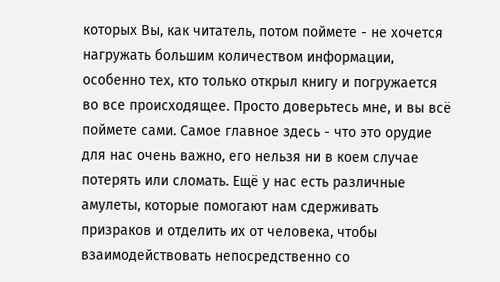которых Вы, как читатель, потом поймете - не хочется нагружать большим количеством информации, особенно тех, кто только открыл книгу и погружается во все происходящее. Просто доверьтесь мне, и вы всё поймете сами. Самое главное здесь - что это орудие для нас очень важно, его нельзя ни в коем случае потерять или сломать. Ещё у нас есть различные амулеты, которые помогают нам сдерживать призраков и отделить их от человека, чтобы взаимодействовать непосредственно со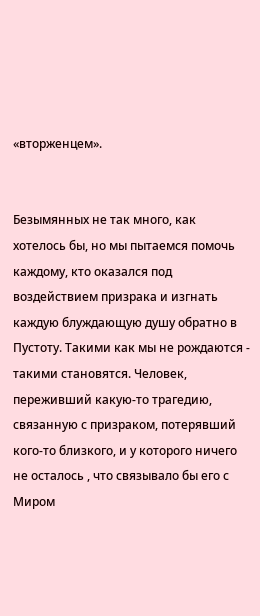«вторженцем».


Безымянных не так много, как хотелось бы, но мы пытаемся помочь каждому, кто оказался под воздействием призрака и изгнать каждую блуждающую душу обратно в Пустоту. Такими как мы не рождаются - такими становятся. Человек, переживший какую-то трагедию, связанную с призраком, потерявший кого-то близкого, и у которого ничего не осталось , что связывало бы его с Миром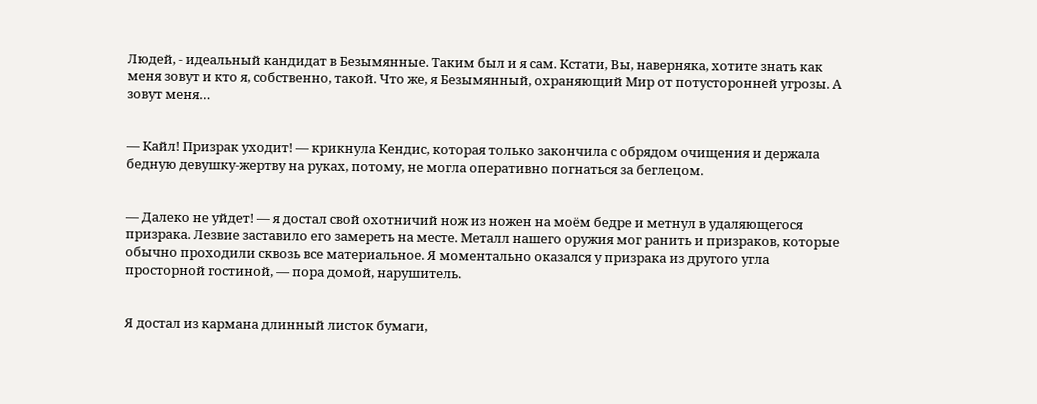Людей, - идеальный кандидат в Безымянные. Таким был и я сам. Кстати, Вы, наверняка, хотите знать как меня зовут и кто я, собственно, такой. Что же, я Безымянный, охраняющий Мир от потусторонней угрозы. А зовут меня…


— Кайл! Призрак уходит! — крикнула Кендис, которая только закончила с обрядом очищения и держала бедную девушку-жертву на руках, потому, не могла оперативно погнаться за беглецом.


— Далеко не уйдет! — я достал свой охотничий нож из ножен на моём бедре и метнул в удаляющегося призрака. Лезвие заставило его замереть на месте. Металл нашего оружия мог ранить и призраков, которые обычно проходили сквозь все материальное. Я моментально оказался у призрака из другого угла просторной гостиной, — пора домой, нарушитель.


Я достал из кармана длинный листок бумаги,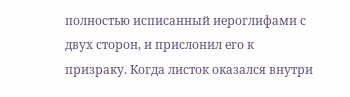полностью исписанный иероглифами с двух сторон, и прислонил его к призраку. Когда листок оказался внутри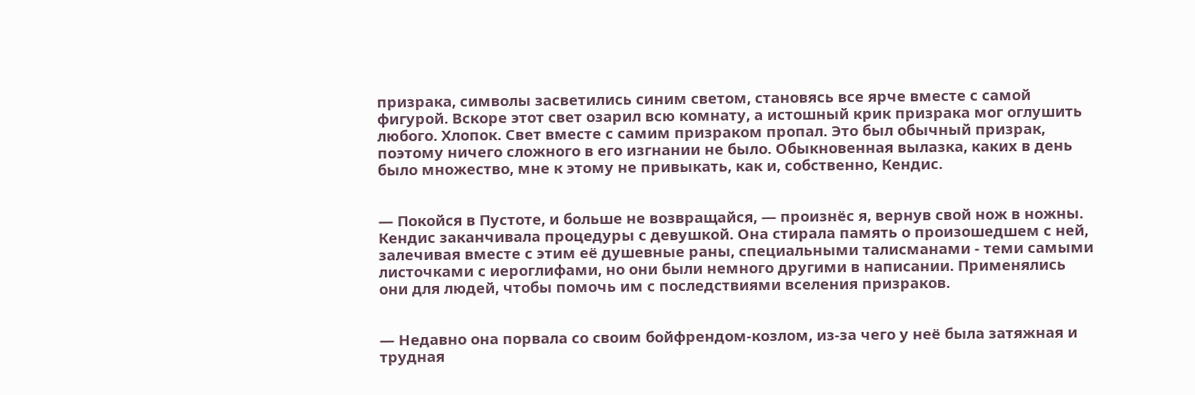призрака, символы засветились синим светом, становясь все ярче вместе с самой фигурой. Вскоре этот свет озарил всю комнату, а истошный крик призрака мог оглушить любого. Хлопок. Свет вместе с самим призраком пропал. Это был обычный призрак, поэтому ничего сложного в его изгнании не было. Обыкновенная вылазка, каких в день было множество, мне к этому не привыкать, как и, собственно, Кендис.


— Покойся в Пустоте, и больше не возвращайся, — произнёс я, вернув свой нож в ножны. Кендис заканчивала процедуры с девушкой. Она стирала память о произошедшем с ней, залечивая вместе с этим её душевные раны, специальными талисманами - теми самыми листочками с иероглифами, но они были немного другими в написании. Применялись они для людей, чтобы помочь им с последствиями вселения призраков.


— Недавно она порвала со своим бойфрендом-козлом, из-за чего у неё была затяжная и трудная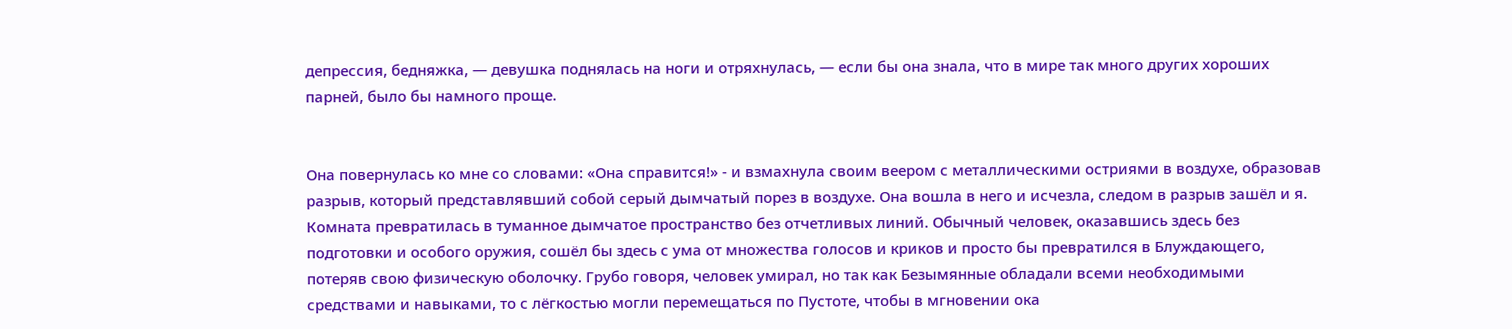депрессия, бедняжка, — девушка поднялась на ноги и отряхнулась, — если бы она знала, что в мире так много других хороших парней, было бы намного проще.


Она повернулась ко мне со словами: «Она справится!» - и взмахнула своим веером с металлическими остриями в воздухе, образовав разрыв, который представлявший собой серый дымчатый порез в воздухе. Она вошла в него и исчезла, следом в разрыв зашёл и я. Комната превратилась в туманное дымчатое пространство без отчетливых линий. Обычный человек, оказавшись здесь без подготовки и особого оружия, сошёл бы здесь с ума от множества голосов и криков и просто бы превратился в Блуждающего, потеряв свою физическую оболочку. Грубо говоря, человек умирал, но так как Безымянные обладали всеми необходимыми средствами и навыками, то с лёгкостью могли перемещаться по Пустоте, чтобы в мгновении ока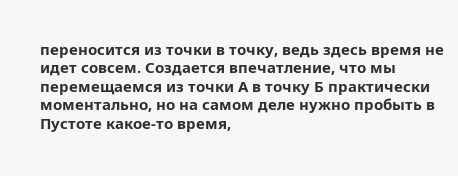переносится из точки в точку, ведь здесь время не идет совсем. Создается впечатление, что мы перемещаемся из точки А в точку Б практически моментально, но на самом деле нужно пробыть в Пустоте какое-то время,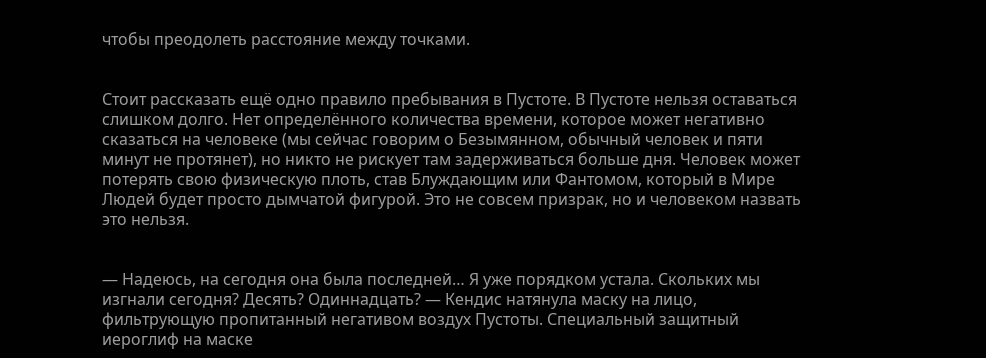чтобы преодолеть расстояние между точками.


Стоит рассказать ещё одно правило пребывания в Пустоте. В Пустоте нельзя оставаться слишком долго. Нет определённого количества времени, которое может негативно сказаться на человеке (мы сейчас говорим о Безымянном, обычный человек и пяти минут не протянет), но никто не рискует там задерживаться больше дня. Человек может потерять свою физическую плоть, став Блуждающим или Фантомом, который в Мире Людей будет просто дымчатой фигурой. Это не совсем призрак, но и человеком назвать это нельзя.


— Надеюсь, на сегодня она была последней… Я уже порядком устала. Скольких мы изгнали сегодня? Десять? Одиннадцать? — Кендис натянула маску на лицо, фильтрующую пропитанный негативом воздух Пустоты. Специальный защитный иероглиф на маске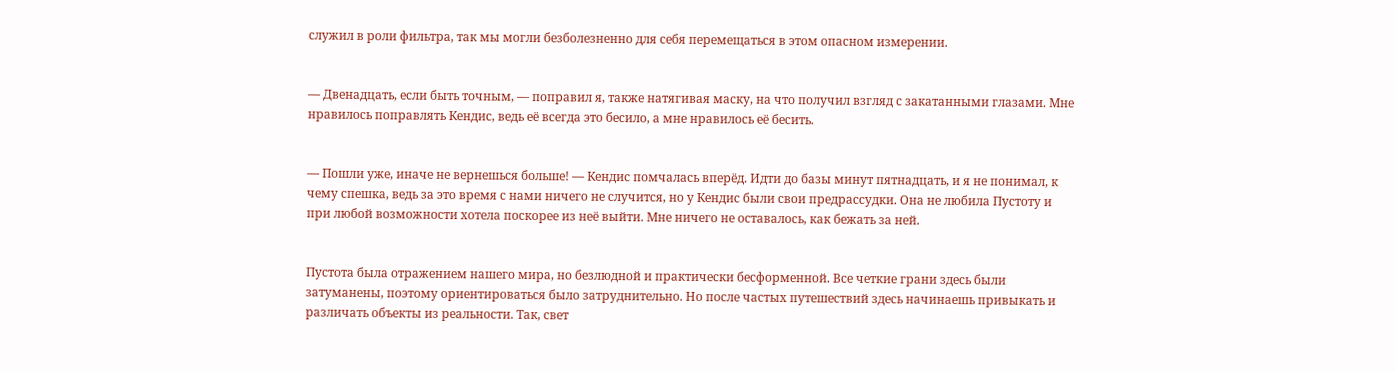служил в роли фильтра, так мы могли безболезненно для себя перемещаться в этом опасном измерении.


— Двенадцать, если быть точным, — поправил я, также натягивая маску, на что получил взгляд с закатанными глазами. Мне нравилось поправлять Кендис, ведь её всегда это бесило, а мне нравилось её бесить.


— Пошли уже, иначе не вернешься больше! — Кендис помчалась вперёд. Идти до базы минут пятнадцать, и я не понимал, к чему спешка, ведь за это время с нами ничего не случится, но у Кендис были свои предрассудки. Она не любила Пустоту и при любой возможности хотела поскорее из неё выйти. Мне ничего не оставалось, как бежать за ней.


Пустота была отражением нашего мира, но безлюдной и практически бесформенной. Все четкие грани здесь были затуманены, поэтому ориентироваться было затруднительно. Но после частых путешествий здесь начинаешь привыкать и различать объекты из реальности. Так, свет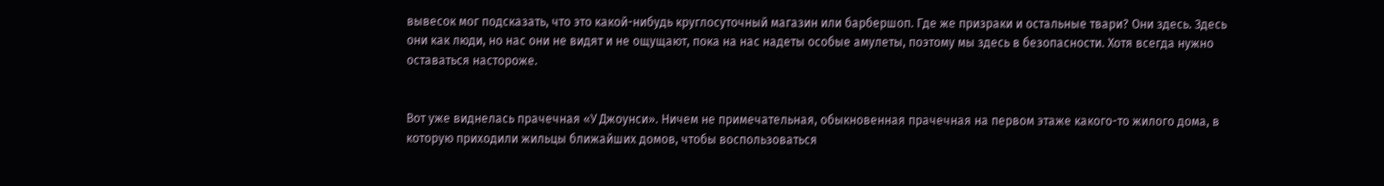вывесок мог подсказать, что это какой-нибудь круглосуточный магазин или барбершоп. Где же призраки и остальные твари? Они здесь. Здесь они как люди, но нас они не видят и не ощущают, пока на нас надеты особые амулеты, поэтому мы здесь в безопасности. Хотя всегда нужно оставаться настороже.


Вот уже виднелась прачечная «У Джоунси». Ничем не примечательная, обыкновенная прачечная на первом этаже какого-то жилого дома, в которую приходили жильцы ближайших домов, чтобы воспользоваться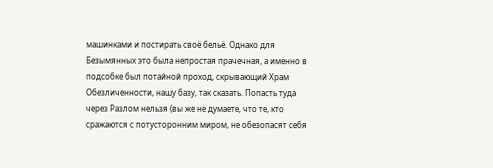машинками и постирать своё бельё. Однако для Безымянных это была непростая прачечная, а именно в подсобке был потайной проход, скрывающий Храм Обезличенности, нашу базу, так сказать. Попасть туда через Разлом нельзя (вы же не думаете, что те, кто сражаются с потусторонним миром, не обезопасят себя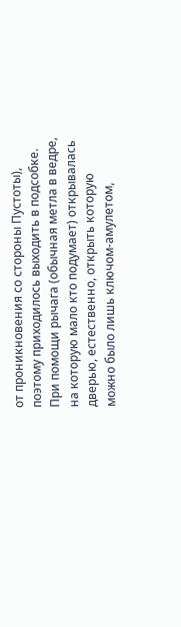от проникновения со стороны Пустоты), поэтому приходилось выходить в подсобке. При помощи рычага (обычная метла в ведре, на которую мало кто подумает) открывалась дверью, естественно, открыть которую можно было лишь ключом-амулетом,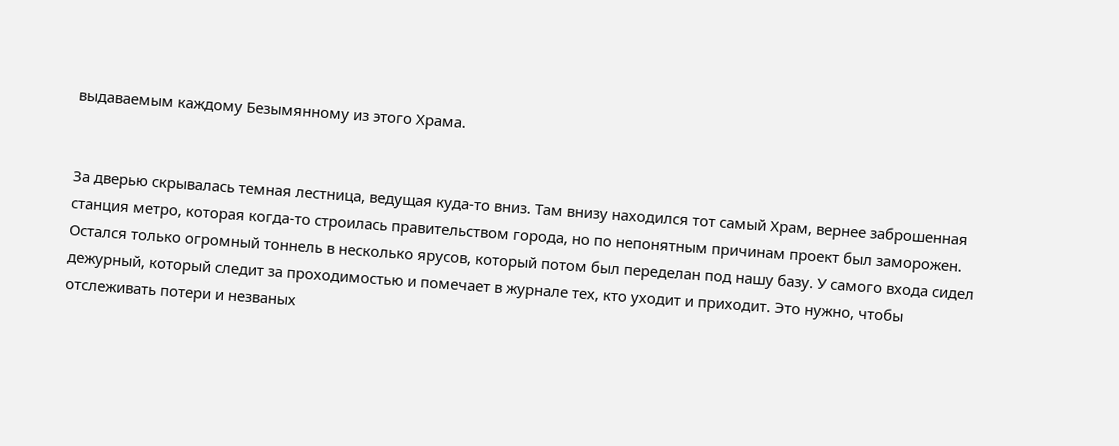выдаваемым каждому Безымянному из этого Храма.


За дверью скрывалась темная лестница, ведущая куда-то вниз. Там внизу находился тот самый Храм, вернее заброшенная станция метро, которая когда-то строилась правительством города, но по непонятным причинам проект был заморожен. Остался только огромный тоннель в несколько ярусов, который потом был переделан под нашу базу. У самого входа сидел дежурный, который следит за проходимостью и помечает в журнале тех, кто уходит и приходит. Это нужно, чтобы отслеживать потери и незваных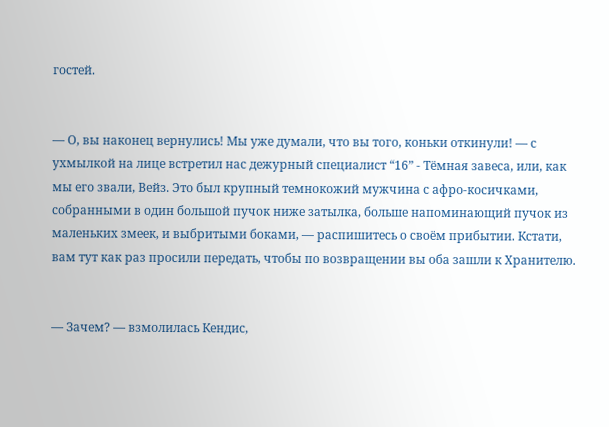гостей.


— О, вы наконец вернулись! Мы уже думали, что вы того, коньки откинули! — с ухмылкой на лице встретил нас дежурный специалист “16” - Тёмная завеса, или, как мы его звали, Вейз. Это был крупный темнокожий мужчина с афро-косичками, собранными в один большой пучок ниже затылка, больше напоминающий пучок из маленьких змеек, и выбритыми боками, — распишитесь о своём прибытии. Кстати, вам тут как раз просили передать, чтобы по возвращении вы оба зашли к Хранителю.


— Зачем? — взмолилась Кендис,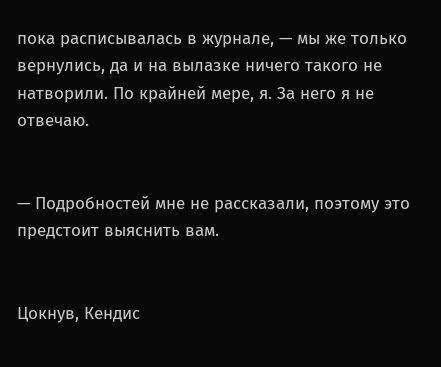пока расписывалась в журнале, — мы же только вернулись, да и на вылазке ничего такого не натворили. По крайней мере, я. За него я не отвечаю.


— Подробностей мне не рассказали, поэтому это предстоит выяснить вам.


Цокнув, Кендис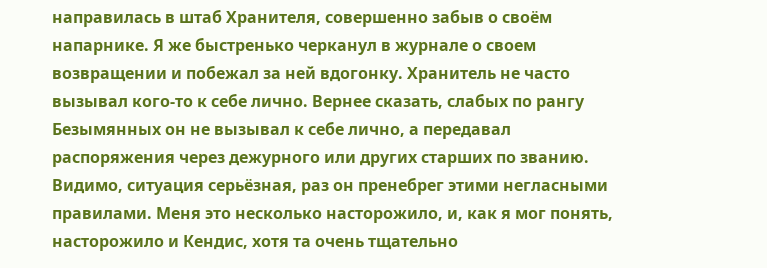направилась в штаб Хранителя, совершенно забыв о своём напарнике. Я же быстренько черканул в журнале о своем возвращении и побежал за ней вдогонку. Хранитель не часто вызывал кого-то к себе лично. Вернее сказать, слабых по рангу Безымянных он не вызывал к себе лично, а передавал распоряжения через дежурного или других старших по званию. Видимо, ситуация серьёзная, раз он пренебрег этими негласными правилами. Меня это несколько насторожило, и, как я мог понять, насторожило и Кендис, хотя та очень тщательно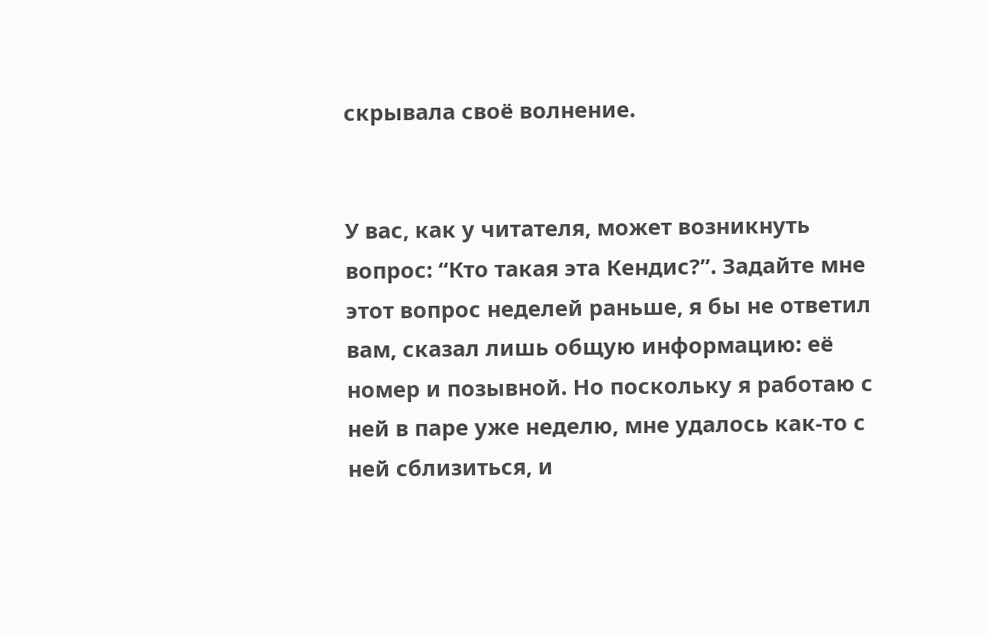скрывала своё волнение.


У вас, как у читателя, может возникнуть вопрос: “Кто такая эта Кендис?”. Задайте мне этот вопрос неделей раньше, я бы не ответил вам, сказал лишь общую информацию: её номер и позывной. Но поскольку я работаю с ней в паре уже неделю, мне удалось как-то с ней сблизиться, и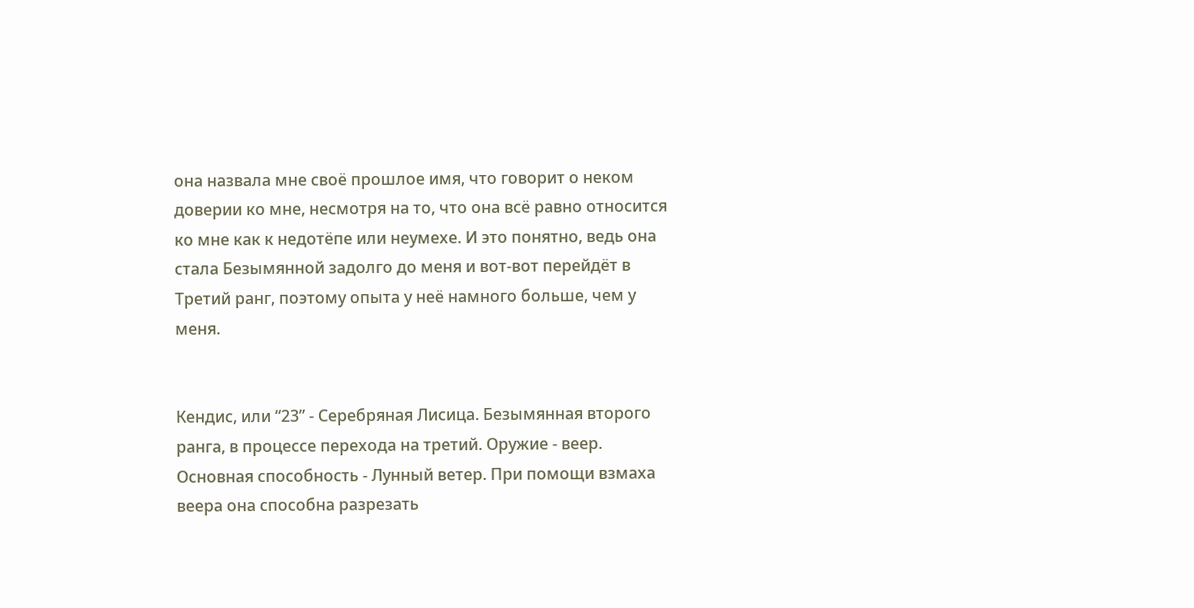она назвала мне своё прошлое имя, что говорит о неком доверии ко мне, несмотря на то, что она всё равно относится ко мне как к недотёпе или неумехе. И это понятно, ведь она стала Безымянной задолго до меня и вот-вот перейдёт в Третий ранг, поэтому опыта у неё намного больше, чем у меня.


Кендис, или “23” - Серебряная Лисица. Безымянная второго ранга, в процессе перехода на третий. Оружие - веер. Основная способность - Лунный ветер. При помощи взмаха веера она способна разрезать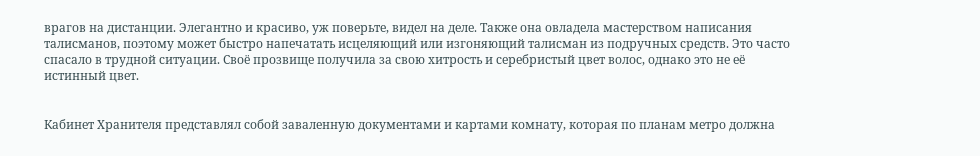врагов на дистанции. Элегантно и красиво, уж поверьте, видел на деле. Также она овладела мастерством написания талисманов, поэтому может быстро напечатать исцеляющий или изгоняющий талисман из подручных средств. Это часто спасало в трудной ситуации. Своё прозвище получила за свою хитрость и серебристый цвет волос, однако это не её истинный цвет.


Кабинет Хранителя представлял собой заваленную документами и картами комнату, которая по планам метро должна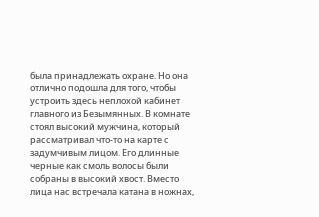была принадлежать охране. Но она отлично подошла для того, чтобы устроить здесь неплохой кабинет главного из Безымянных. В комнате стоял высокий мужчина, который рассматривал что-то на карте с задумчивым лицом. Его длинные черные как смоль волосы были собраны в высокий хвост. Вместо лица нас встречала катана в ножнах,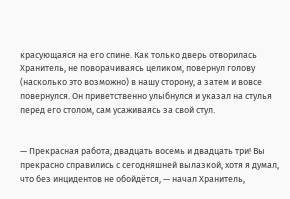красующаяся на его спине. Как только дверь отворилась Хранитель, не поворачиваясь целиком, повернул голову (насколько это возможно) в нашу сторону, а затем и вовсе повернулся. Он приветственно улыбнулся и указал на стулья перед его столом, сам усаживаясь за свой стул.


— Прекрасная работа, двадцать восемь и двадцать три! Вы прекрасно справились с сегодняшней вылазкой, хотя я думал, что без инцидентов не обойдётся, — начал Хранитель,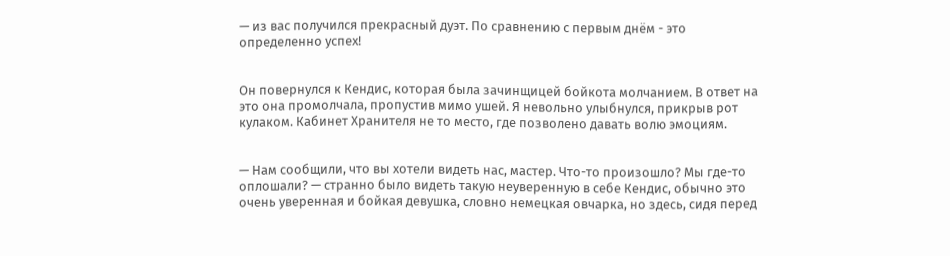— из вас получился прекрасный дуэт. По сравнению с первым днём - это определенно успех!


Он повернулся к Кендис, которая была зачинщицей бойкота молчанием. В ответ на это она промолчала, пропустив мимо ушей. Я невольно улыбнулся, прикрыв рот кулаком. Кабинет Хранителя не то место, где позволено давать волю эмоциям.


— Нам сообщили, что вы хотели видеть нас, мастер. Что-то произошло? Мы где-то оплошали? — странно было видеть такую неуверенную в себе Кендис, обычно это очень уверенная и бойкая девушка, словно немецкая овчарка, но здесь, сидя перед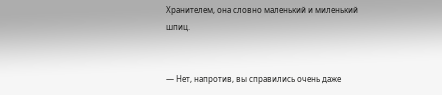Хранителем, она словно маленький и миленький шпиц.


— Нет, напротив, вы справились очень даже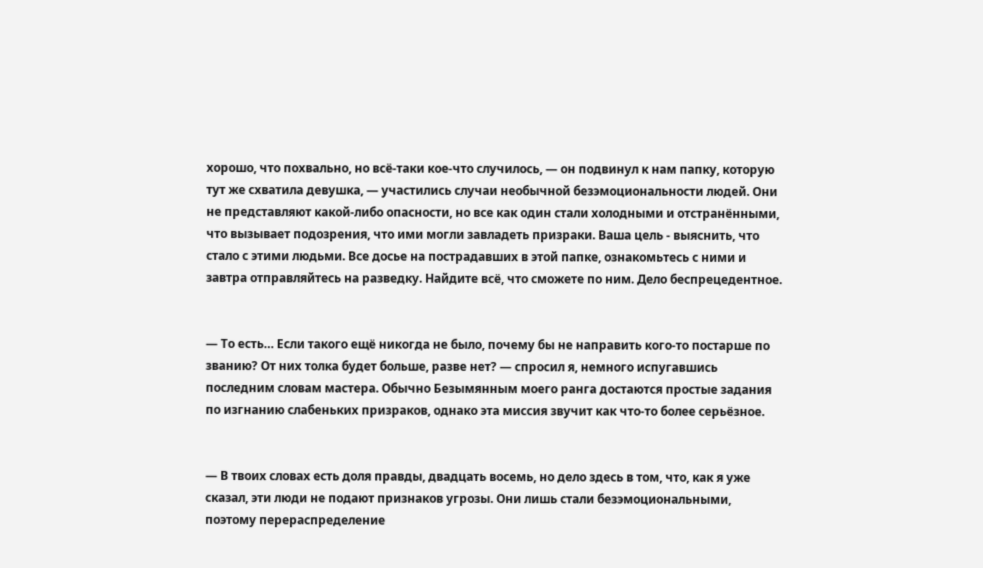хорошо, что похвально, но всё-таки кое-что случилось, — он подвинул к нам папку, которую тут же схватила девушка, — участились случаи необычной безэмоциональности людей. Они не представляют какой-либо опасности, но все как один стали холодными и отстранёнными, что вызывает подозрения, что ими могли завладеть призраки. Ваша цель - выяснить, что стало с этими людьми. Все досье на пострадавших в этой папке, ознакомьтесь с ними и завтра отправляйтесь на разведку. Найдите всё, что сможете по ним. Дело беспрецедентное.


— То есть… Если такого ещё никогда не было, почему бы не направить кого-то постарше по званию? От них толка будет больше, разве нет? — спросил я, немного испугавшись последним словам мастера. Обычно Безымянным моего ранга достаются простые задания по изгнанию слабеньких призраков, однако эта миссия звучит как что-то более серьёзное.


— В твоих словах есть доля правды, двадцать восемь, но дело здесь в том, что, как я уже сказал, эти люди не подают признаков угрозы. Они лишь стали безэмоциональными, поэтому перераспределение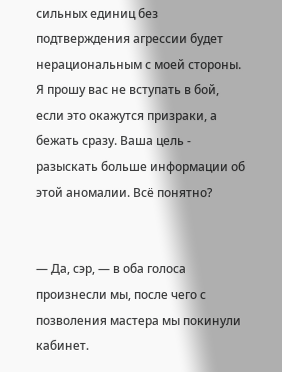сильных единиц без подтверждения агрессии будет нерациональным с моей стороны. Я прошу вас не вступать в бой, если это окажутся призраки, а бежать сразу. Ваша цель - разыскать больше информации об этой аномалии. Всё понятно?


— Да, сэр, — в оба голоса произнесли мы, после чего с позволения мастера мы покинули кабинет.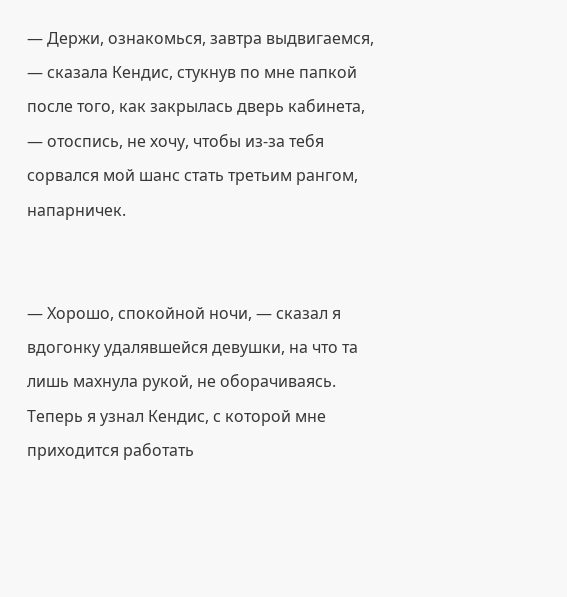— Держи, ознакомься, завтра выдвигаемся, — сказала Кендис, стукнув по мне папкой после того, как закрылась дверь кабинета, — отоспись, не хочу, чтобы из-за тебя сорвался мой шанс стать третьим рангом, напарничек.


— Хорошо, спокойной ночи, — сказал я вдогонку удалявшейся девушки, на что та лишь махнула рукой, не оборачиваясь. Теперь я узнал Кендис, с которой мне приходится работать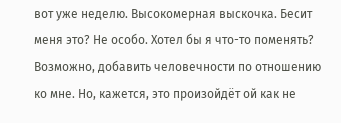вот уже неделю. Высокомерная выскочка. Бесит меня это? Не особо. Хотел бы я что-то поменять? Возможно, добавить человечности по отношению ко мне. Но, кажется, это произойдёт ой как не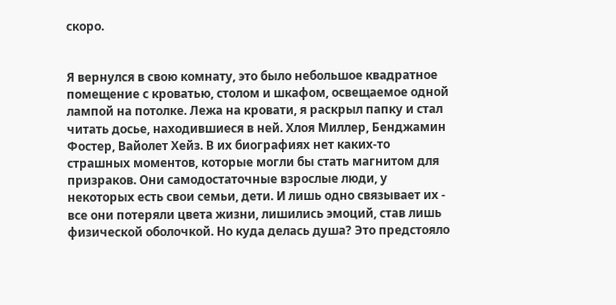скоро.


Я вернулся в свою комнату, это было небольшое квадратное помещение с кроватью, столом и шкафом, освещаемое одной лампой на потолке. Лежа на кровати, я раскрыл папку и стал читать досье, находившиеся в ней. Хлоя Миллер, Бенджамин Фостер, Вайолет Хейз. В их биографиях нет каких-то страшных моментов, которые могли бы стать магнитом для призраков. Они самодостаточные взрослые люди, у некоторых есть свои семьи, дети. И лишь одно связывает их - все они потеряли цвета жизни, лишились эмоций, став лишь физической оболочкой. Но куда делась душа? Это предстояло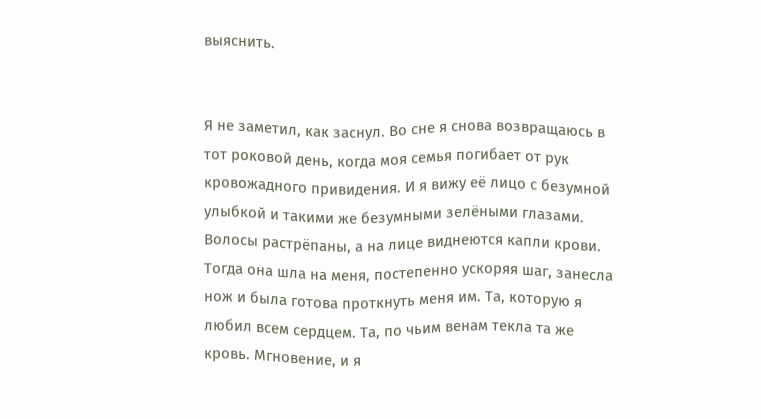выяснить.


Я не заметил, как заснул. Во сне я снова возвращаюсь в тот роковой день, когда моя семья погибает от рук кровожадного привидения. И я вижу её лицо с безумной улыбкой и такими же безумными зелёными глазами. Волосы растрёпаны, а на лице виднеются капли крови. Тогда она шла на меня, постепенно ускоряя шаг, занесла нож и была готова проткнуть меня им. Та, которую я любил всем сердцем. Та, по чьим венам текла та же кровь. Мгновение, и я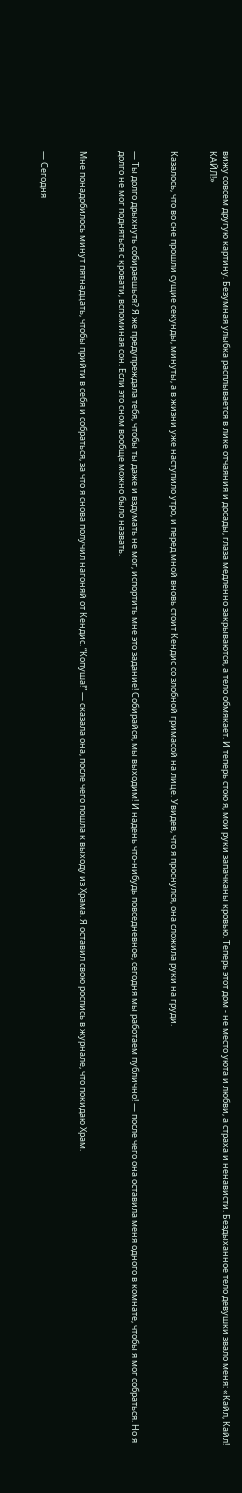вижу совсем другую картину. Безумная улыбка расплывается в лике отчаяния и досады, глаза медленно закрываются, а тело обмякает. И теперь стою я, мои руки запачканы кровью. Теперь этот дом - не место уюта и любви, а страха и ненависти. Бездыханное тело девушки звало меня: «Кайл, Кайл! КАЙЛ!»


Казалось, что во сне прошли сущие секунды, минуты, а в жизни уже наступило утро, и перед мной вновь стоит Кендис со злобной гримасой на лице. Увидев, что я проснулся, она сложила руки на груди.


— Ты долго дрыхнуть собираешься? Я же предупреждала тебя, чтобы ты даже и вздумать не мог, испортить мне это задание! Собирайся, мы выходим! И надень что-нибудь повседневное, сегодня мы работаем публично! — после чего она оставила меня одного в комнате, чтобы я мог собраться. Но я долго не мог подняться с кровати, вспоминая сон. Если это сном вообще можно было назвать.


Мне понадобилось минут пятнадцать, чтобы прийти в себя и собраться, за что я снова получил нагоняй от Кендис. “Копуша!” — сказала она, после чего пошла к выходу из Храма. Я оставил свою роспись в журнале, что покидаю Храм.


— Сегодня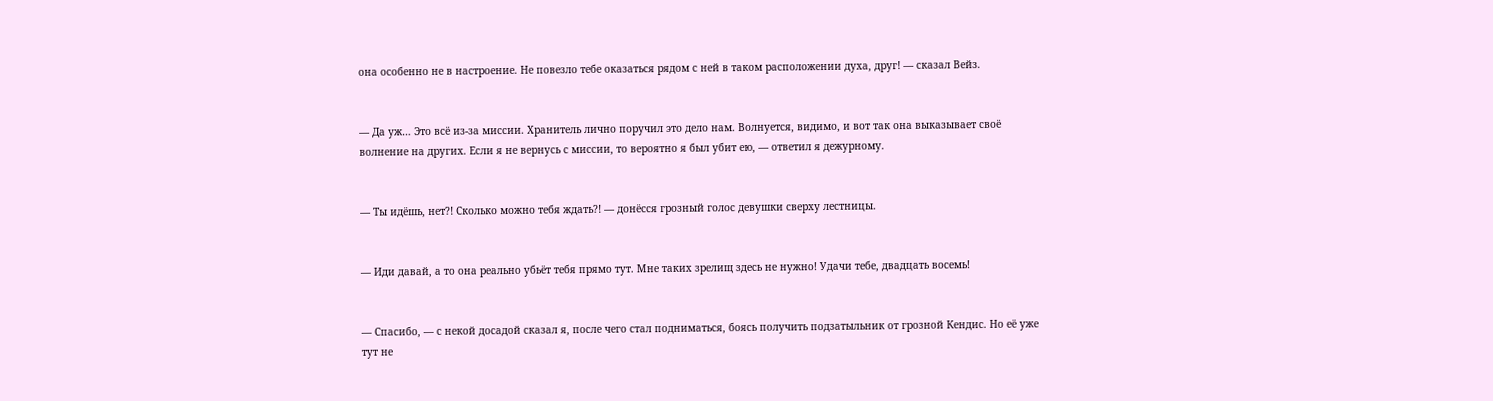она особенно не в настроение. Не повезло тебе оказаться рядом с ней в таком расположении духа, друг! — сказал Вейз.


— Да уж… Это всё из-за миссии. Хранитель лично поручил это дело нам. Волнуется, видимо, и вот так она выказывает своё волнение на других. Если я не вернусь с миссии, то вероятно я был убит ею, — ответил я дежурному.


— Ты идёшь, нет?! Сколько можно тебя ждать?! — донёсся грозный голос девушки сверху лестницы.


— Иди давай, а то она реально убьёт тебя прямо тут. Мне таких зрелищ здесь не нужно! Удачи тебе, двадцать восемь!


— Спасибо, — с некой досадой сказал я, после чего стал подниматься, боясь получить подзатыльник от грозной Кендис. Но её уже тут не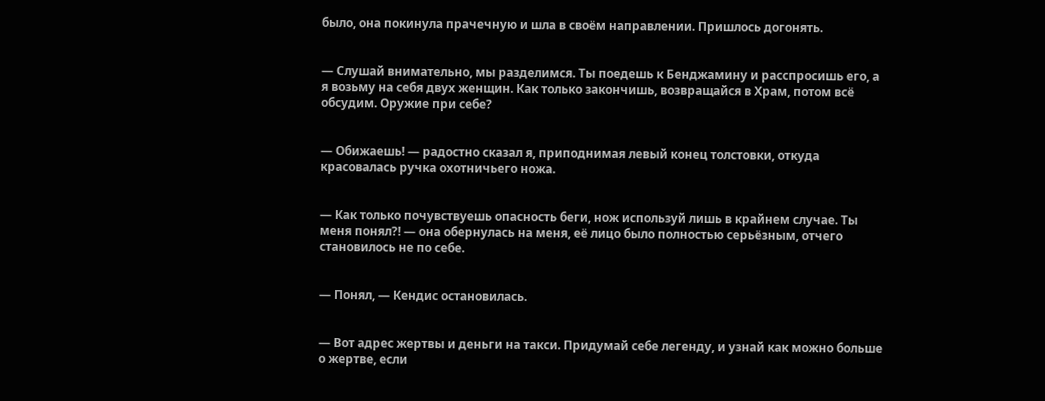было, она покинула прачечную и шла в своём направлении. Пришлось догонять.


— Слушай внимательно, мы разделимся. Ты поедешь к Бенджамину и расспросишь его, а я возьму на себя двух женщин. Как только закончишь, возвращайся в Храм, потом всё обсудим. Оружие при себе?


— Обижаешь! — радостно сказал я, приподнимая левый конец толстовки, откуда красовалась ручка охотничьего ножа.


— Как только почувствуешь опасность беги, нож используй лишь в крайнем случае. Ты меня понял?! — она обернулась на меня, её лицо было полностью серьёзным, отчего становилось не по себе.


— Понял, — Кендис остановилась.


— Вот адрес жертвы и деньги на такси. Придумай себе легенду, и узнай как можно больше о жертве, если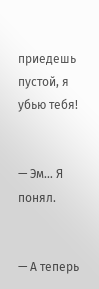приедешь пустой, я убью тебя!


— Эм… Я понял.


— А теперь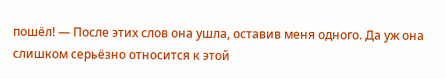пошёл! — После этих слов она ушла, оставив меня одного. Да уж она слишком серьёзно относится к этой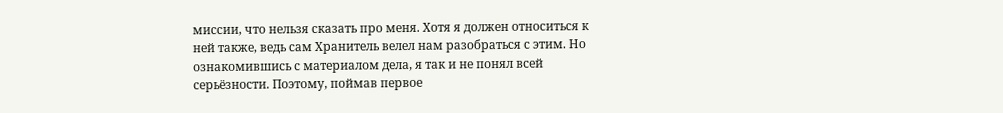миссии, что нельзя сказать про меня. Хотя я должен относиться к ней также, ведь сам Хранитель велел нам разобраться с этим. Но ознакомившись с материалом дела, я так и не понял всей серьёзности. Поэтому, поймав первое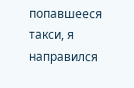попавшееся такси, я направился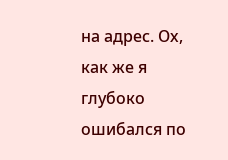на адрес. Ох, как же я глубоко ошибался по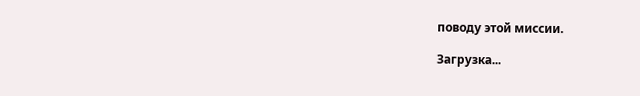поводу этой миссии.

Загрузка...